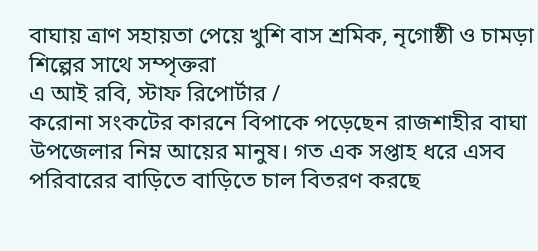বাঘায় ত্রাণ সহায়তা পেয়ে খুশি বাস শ্রমিক, নৃগোষ্ঠী ও চামড়া শিল্পের সাথে সম্পৃক্তরা
এ আই রবি, স্টাফ রিপোর্টার /
করোনা সংকটের কারনে বিপাকে পড়েছেন রাজশাহীর বাঘা উপজেলার নিম্ন আয়ের মানুষ। গত এক সপ্তাহ ধরে এসব পরিবারের বাড়িতে বাড়িতে চাল বিতরণ করছে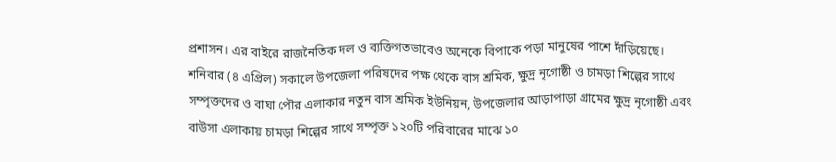প্রশাসন। এর বাইরে রাজনৈতিক দল ও ব্যক্তিগতভাবেও অনেকে বিপাকে পড়া মানুষের পাশে দাঁড়িয়েছে।
শনিবার (৪ এপ্রিল) সকালে উপজেলা পরিষদের পক্ষ থেকে বাস শ্রমিক, ক্ষুদ্র নৃগোষ্ঠী ও চামড়া শিল্পের সাথে সম্পৃক্তদের ও বাঘা পৌর এলাকার নতুন বাস শ্রমিক ইউনিয়ন, উপজেলার আড়াপাড়া গ্রামের ক্ষুদ্র নৃগোষ্ঠী এবং বাউসা এলাকায় চামড়া শিল্পের সাথে সম্পৃক্ত ১২০টি পরিবারের মাঝে ১০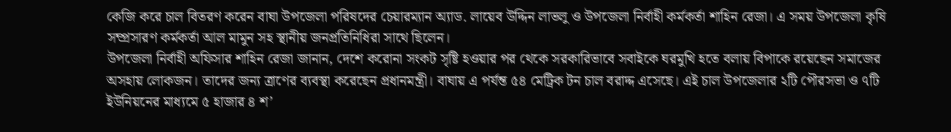কেজি করে চাল বিতরণ করেন বাঘা উপজেলা পরিষদের চেয়ারম্যান অ্যাড. লায়েব উদ্দিন লাভলু ও উপজেলা নির্বাহী কর্মকর্তা শাহিন রেজা। এ সময় উপজেলা কৃষি সম্প্রসারণ কর্মকর্তা আল মামুন সহ স্থানীয় জনপ্রতিনিধিরা সাথে ছিলেন।
উপজেলা নির্বাহী অফিসার শাহিন রেজা জানান, দেশে করোনা সংকট সৃষ্টি হওয়ার পর থেকে সরকারিভাবে সবাইকে ঘরমুখি হতে বলায় বিপাকে রয়েছেন সমাজের অসহায় লোকজন। তাদের জন্য ত্রাণের ব্যবস্থা করেছেন প্রধানমন্ত্রী। বাঘায় এ পর্যন্ত ৫৪ মেট্রিক টন চাল বরাদ্দ এসেছে। এই চাল উপজেলার ২টি পৌরসভা ও ৭টি ইউনিয়নের মাধ্যমে ৫ হাজার ৪ শ’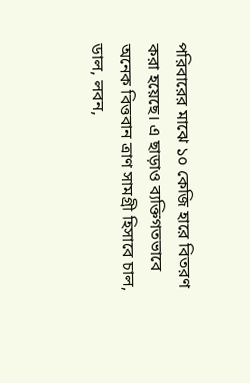পরিবারের মাঝে ১০ কেজি হারে বিতরণ করা হয়েছে। এ ছাড়াও ব্যক্তিগতভাবে অনেক বিত্তবান ত্রাণ সামগ্রী হিসাবে চাল, ডাল, লবন,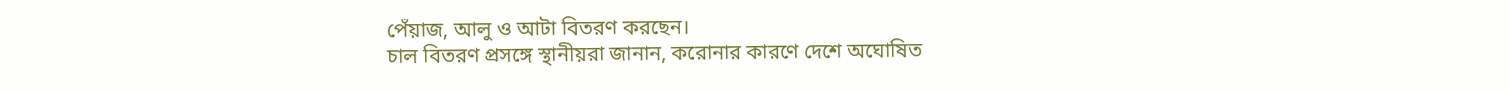পেঁয়াজ, আলু ও আটা বিতরণ করছেন।
চাল বিতরণ প্রসঙ্গে স্থানীয়রা জানান, করোনার কারণে দেশে অঘোষিত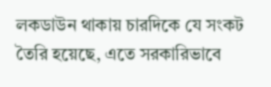লকডাউন থাকায় চারদিকে যে সংকট তৈরি হয়েছে, এতে সরকারিভাবে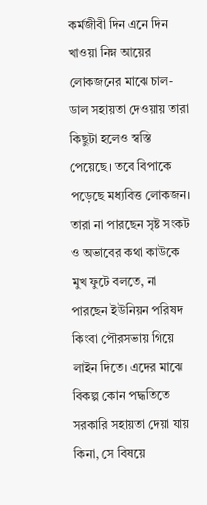কর্মজীবী দিন এনে দিন খাওয়া নিম্ন আয়ের লোকজনের মাঝে চাল-ডাল সহায়তা দেওয়ায় তারা কিছুটা হলেও স্বস্তি পেয়েছে। তবে বিপাকে পড়েছে মধ্যবিত্ত লোকজন। তারা না পারছেন সৃষ্ট সংকট ও অভাবের কথা কাউকে মুখ ফুটে বলতে, না পারছেন ইউনিয়ন পরিষদ কিংবা পৌরসভায় গিয়ে লাইন দিতে। এদের মাঝে বিকল্প কোন পদ্ধতিতে সরকারি সহায়তা দেয়া যায় কিনা, সে বিষয়ে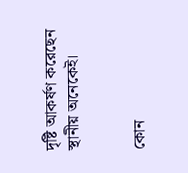দৃষ্টি আকর্ষণ করেছেন স্থানীয় অনেকেই।


কোন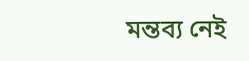মন্তব্য নেই